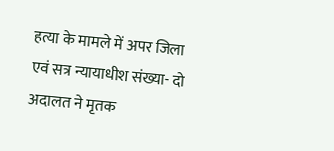हत्या के मामले में अपर जिला एवं सत्र न्यायाधीश संख्या- दो अदालत ने मृतक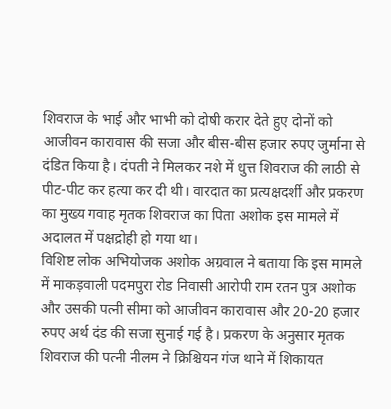शिवराज के भाई और भाभी को दोषी करार देते हुए दोनों को आजीवन कारावास की सजा और बीस-बीस हजार रुपए जुर्माना से दंडित किया है। दंपती ने मिलकर नशे में धुत्त शिवराज की लाठी से पीट-पीट कर हत्या कर दी थी। वारदात का प्रत्यक्षदर्शी और प्रकरण का मुख्य गवाह मृतक शिवराज का पिता अशोक इस मामले में अदालत में पक्षद्रोही हो गया था।
विशिष्ट लोक अभियोजक अशोक अग्रवाल ने बताया कि इस मामले में माकड़वाली पदमपुरा रोड निवासी आरोपी राम रतन पुत्र अशोक और उसकी पत्नी सीमा को आजीवन कारावास और 20-20 हजार रुपए अर्थ दंड की सजा सुनाई गई है। प्रकरण के अनुसार मृतक शिवराज की पत्नी नीलम ने क्रिश्चियन गंज थाने में शिकायत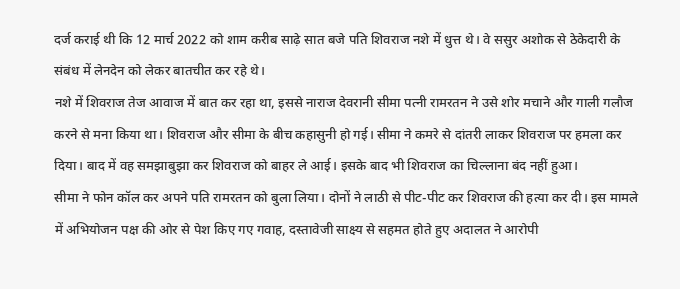दर्ज कराई थी कि 12 मार्च 2022 को शाम करीब साढ़े सात बजे पति शिवराज नशे में धुत्त थे। वे ससुर अशोक से ठेकेदारी के संबंध में लेनदेन को लेकर बातचीत कर रहे थे।
नशे में शिवराज तेज आवाज में बात कर रहा था, इससे नाराज देवरानी सीमा पत्नी रामरतन ने उसे शोर मचाने और गाली गलौज करने से मना किया था। शिवराज और सीमा के बीच कहासुनी हो गई। सीमा ने कमरे से दांतरी लाकर शिवराज पर हमला कर दिया। बाद में वह समझाबुझा कर शिवराज को बाहर ले आई। इसके बाद भी शिवराज का चिल्लाना बंद नहीं हुआ।
सीमा ने फोन कॉल कर अपने पति रामरतन को बुला लिया। दोनों ने लाठी से पीट-पीट कर शिवराज की हत्या कर दी। इस मामले में अभियोजन पक्ष की ओर से पेश किए गए गवाह, दस्तावेजी साक्ष्य से सहमत होते हुए अदालत ने आरोपी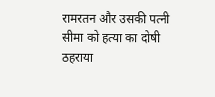रामरतन और उसकी पत्नी सीमा को हत्या का दोषी ठहराया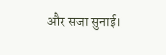और सजा सुनाई।